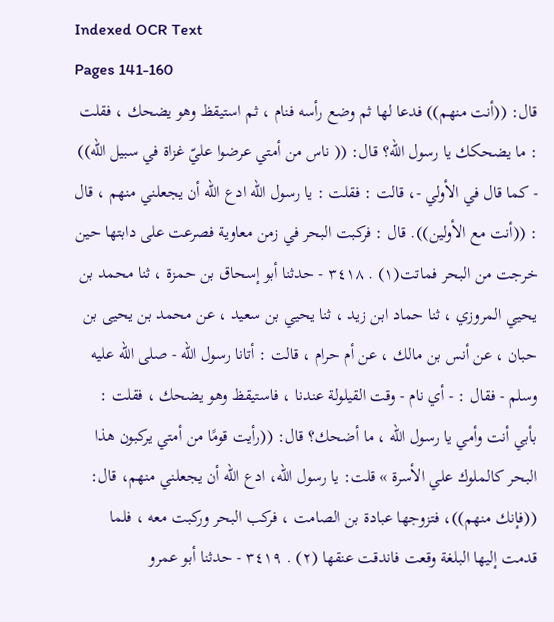Indexed OCR Text
Pages 141-160
قال: ((أنت منهم)) فدعا لها ثم وضع رأسه فنام ، ثم استيقظ وهو يضحك ، فقلت : ما يضحكك يا رسول الله؟ قال: (( ناس من أمتي عرضوا عليّ غزاة في سبيل الله)) - كما قال في الأولي -، قالت : فقلت : يا رسول الله ادع الله أن يجعلني منهم ، قال : ((أنت مع الأولين)). قال : فركبت البحر في زمن معاوية فصرعت على دابتها حين خرجت من البحر فماتت(١) . ٣٤١٨ - حدثنا أبو إسحاق بن حمزة ، ثنا محمد بن يحيي المروزي ، ثنا حماد ابن زيد ، ثنا يحيي بن سعيد ، عن محمد بن يحيى بن حبان ، عن أنس بن مالك ، عن أم حرام ، قالت : أتانا رسول الله - صلى الله عليه وسلم - فقال : - أي نام - وقت القيلولة عندنا ، فاستيقظ وهو يضحك ، فقلت : بأبي أنت وأمي يا رسول الله ، ما أضحك؟ قال: ((رأيت قومًا من أمتي يركبون هذا البحر كالملوك علي الأسرة » قلت: يا رسول الله، ادع الله أن يجعلني منهم، قال: ((فإنك منهم))، فتزوجها عبادة بن الصامت ، فركب البحر وركبت معه ، فلما قدمت إليها البلغة وقعت فاندقت عنقها (٢) . ٣٤١٩ - حدثنا أبو عمرو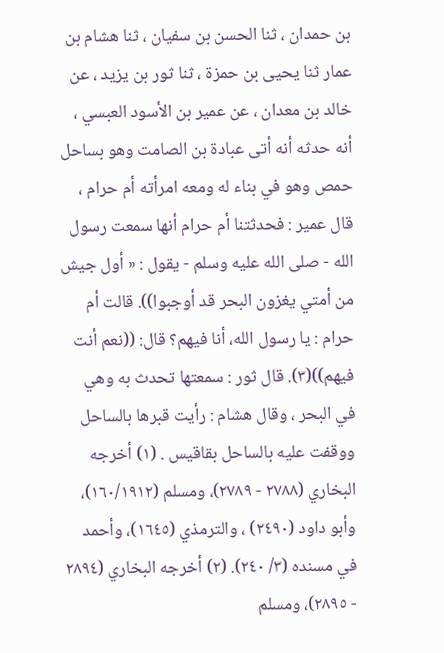بن حمدان ، ثنا الحسن بن سفيان ، ثنا هشام بن عمار ثنا يحيى بن حمزة ، ثنا ثور بن يزيد ، عن خالد بن معدان ، عن عمير بن الأسود العبسي ، أنه حدثه أنه أتى عبادة بن الصامت وهو بساحل حمص وهو في بناء له ومعه امرأته أم حرام ، قال عمير : فحدثتنا أم حرام أنها سمعت رسول الله - صلى الله عليه وسلم - يقول : « أول جيش من أمتي يغزون البحر قد أوجبوا)). قالت أم حرام : يا رسول الله، أنا فيهم؟ قال: ((نعم أنت فيهم))(٣). قال ثور : سمعتها تحدث به وهي في البحر ، وقال هشام : رأيت قبرها بالساحل ووقفت عليه بالساحل بقاقيس . (١) أخرجه البخاري (٢٧٨٨ - ٢٧٨٩)، ومسلم (١٦٠/١٩١٢)، وأبو داود (٢٤٩٠) ، والترمذي (١٦٤٥)، وأحمد في مسنده (٣/ ٢٤٠). (٢) أخرجه البخاري (٢٨٩٤ - ٢٨٩٥)، ومسلم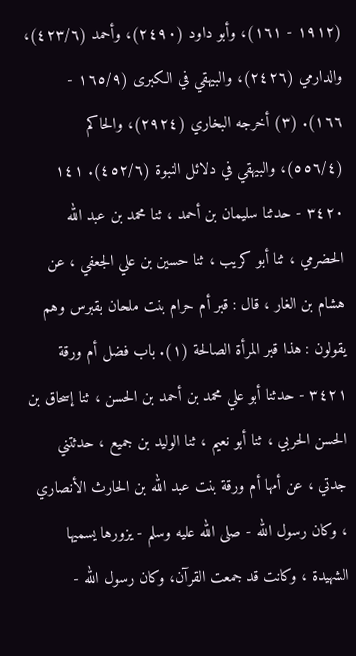(١٩١٢ - ١٦١)، وأبو داود (٢٤٩٠)، وأحمد (٤٢٣/٦)، والدارمي (٢٤٢٦)، والبيهقي في الكبرى (١٦٥/٩ - ١٦٦). (٣) أخرجه البخاري (٢٩٢٤)، والحاكم (٥٥٦/٤)، والبيهقي في دلائل النبوة (٤٥٢/٦). ١٤١ ٣٤٢٠ - حدثنا سليمان بن أحمد ، ثنا محمد بن عبد الله الحضرمي ، ثنا أبو كريب ، ثنا حسين بن علي الجعفي ، عن هشام بن الغار ، قال : قبر أم حرام بنت ملحان بقبرس وهم يقولون : هذا قبر المرأة الصالحة (١). باب فضل أم ورقة ٣٤٢١ - حدثنا أبو علي محمد بن أحمد بن الحسن ، ثنا إسحاق بن الحسن الحربي ، ثنا أبو نعيم ، ثنا الوليد بن جميع ، حدثتني جدتي ، عن أمها أم ورقة بنت عبد الله بن الحارث الأنصاري ، وكان رسول الله - صلى الله عليه وسلم - يزورها يسميها الشهيدة ، وكانت قد جمعت القرآن، وكان رسول الله -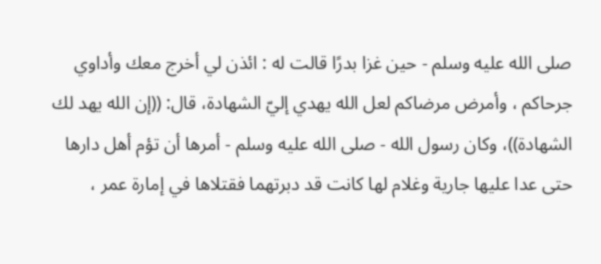صلى الله عليه وسلم - حين غزا بدرًا قالت له : ائذن لي أخرج معك وأداوي جرحاكم ، وأمرض مرضاكم لعل الله يهدي إليّ الشهادة، قال: ((إن الله يهد لك الشهادة))، وكان رسول الله - صلى الله عليه وسلم - أمرها أن تؤم أهل دارها حتى عدا عليها جارية وغلام لها كانت قد دبرتهما فقتلاها في إمارة عمر ،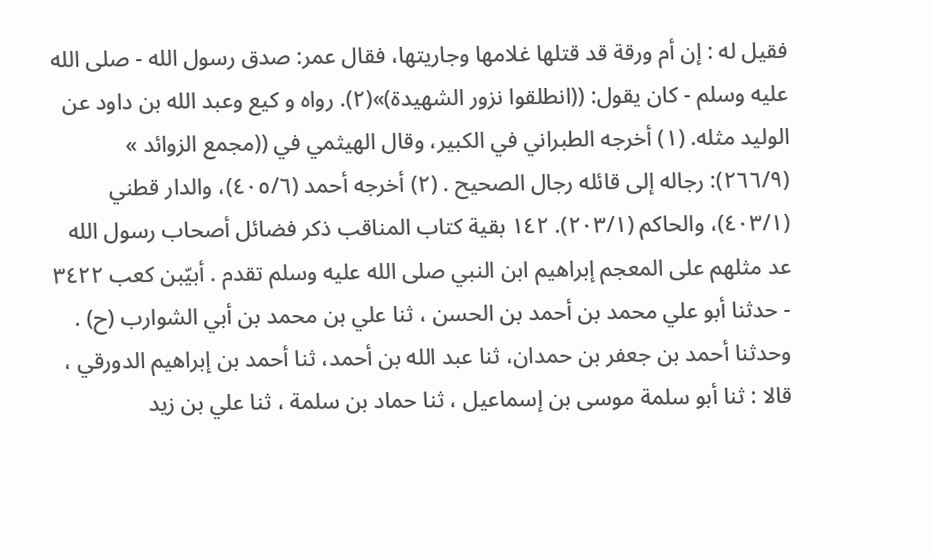فقيل له : إن أم ورقة قد قتلها غلامها وجاريتها، فقال عمر: صدق رسول الله - صلى الله عليه وسلم - كان يقول: ((انطلقوا نزور الشهيدة)»(٢). رواه و کیع وعبد الله بن داود عن الوليد مثله. (١) أخرجه الطبراني في الكبير، وقال الهيثمي في ((مجمع الزوائد » (٢٦٦/٩): رجاله إلى قائله رجال الصحيح . (٢) أخرجه أحمد (٤٠٥/٦)، والدار قطني (٤٠٣/١)، والحاكم (٢٠٣/١). ١٤٢ بقية كتاب المناقب ذكر فضائل أصحاب رسول الله عد مثلهم على المعجم إبراهيم ابن النبي صلى الله عليه وسلم تقدم . أبيّبن كعب ٣٤٢٢ - حدثنا أبو علي محمد بن أحمد بن الحسن ، ثنا علي بن محمد بن أبي الشوارب (ح) . وحدثنا أحمد بن جعفر بن حمدان، ثنا عبد الله بن أحمد، ثنا أحمد بن إبراهيم الدورقي ، قالا : ثنا أبو سلمة موسى بن إسماعيل ، ثنا حماد بن سلمة ، ثنا علي بن زيد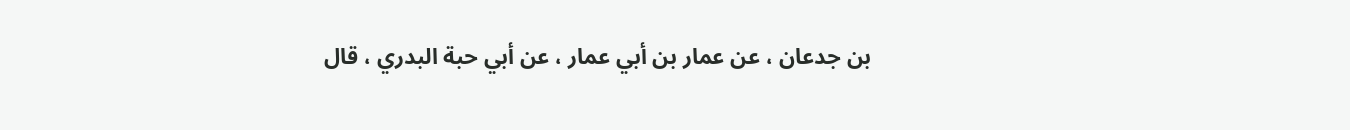بن جدعان ، عن عمار بن أبي عمار ، عن أبي حبة البدري ، قال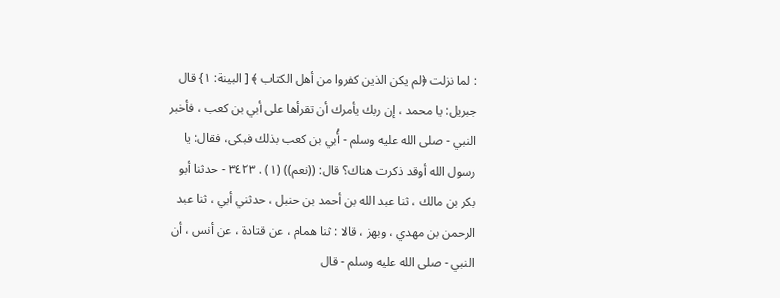: لما نزلت ﴿لم يكن الذين كفروا من أهل الكتاب ﴾ [ البينة: ١} قال جبريل: يا محمد ، إن ربك يأمرك أن تقرأها على أبي بن كعب ، فأخبر النبي - صلى الله عليه وسلم - أُبي بن كعب بذلك فبكى، فقال: يا رسول الله أوقد ذكرت هناك؟ قال: ((نعم)) (١) . ٣٤٢٣ - حدثنا أبو بكر بن مالك ، ثنا عبد الله بن أحمد بن حنبل ، حدثني أبي ، ثنا عبد الرحمن بن مهدي ، وبهز ، قالا : ثنا همام ، عن قتادة ، عن أنس ، أن النبي - صلى الله عليه وسلم - قال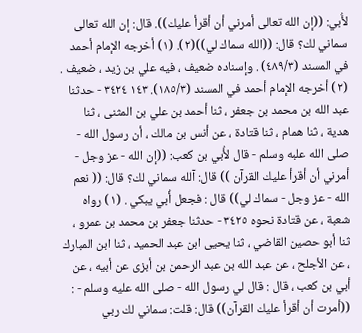لأُبي: ((إن الله تعالى أمرني أن أقرأ عليك)). قال: إن الله تعالى سماني لك؟ قال: ((الله سماك لي))(٢). (١) أخرجه الإمام أحمد في المسند (٤٨٩/٣) . وإسناده ضعيف ، فيه علي بن زيد ، ضعيف . (٢) أخرجه الإمام أحمد في المسند (١٨٥/٣). ١٤٣ ٣٤٢٤ - حدثنا عبد الله بن محمد بن جعفر ، ثنا أحمد بن علي بن المثنى ، ثنا هدية ، ثنا همام ، ثنا قتادة ، عن أنس بن مالك ، أن رسول الله - صلى الله علبه وسلم - قال لأُبي بن كعب: ((إن الله - عز وجل - أمرني أن أقرأ عليك القرآن )) قال: آلله سماني لك؟ قال: (( نعم الله - عز وجل - سماك لي)) قال : فجعل أُبي يبكي . (١) رواه شعبة ، عن قتادة نحوه ٣٤٢٥ - حدثنا جعفر بن محمد بن عمرو ، ثنا أبو حصين القاضي ، ثنا يحيى ابن عبد الحميد ، ثنا ابن المبارك ، عن الأجلح ، عن عبد الله بن عبد الرحمن بن أبزى عن أبيه ، عن أبي بن كعب ، قال : قال لي رسول الله - صلى الله عليه وسلم - : ((أمرت أن أقرأ عليك القرآن)) قال: قلت: سماني لك ربي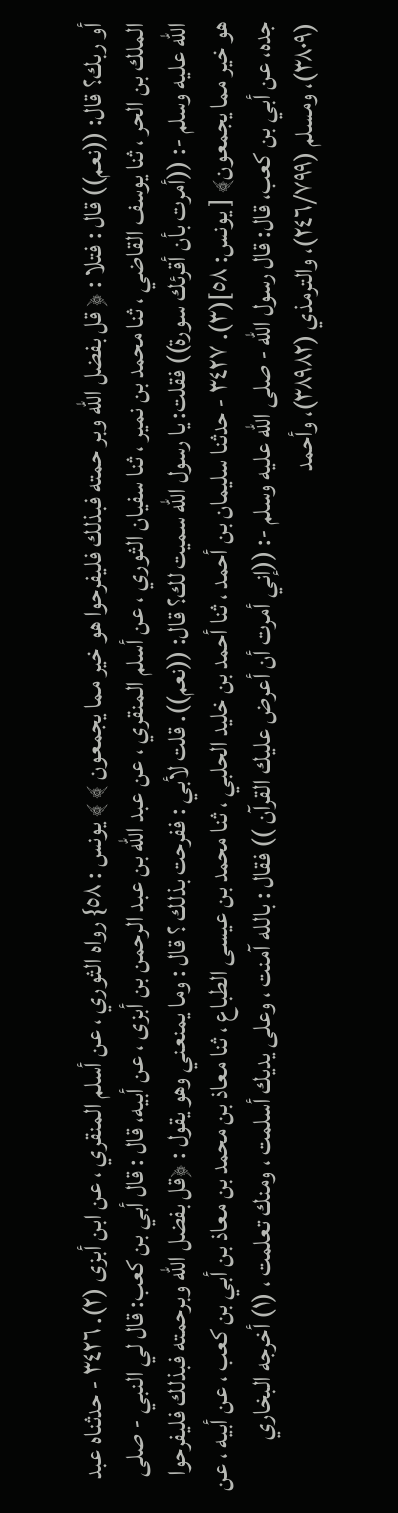أو ربك؟ قال: ((نعم)) قال : فتلا : ﴿ قل بفضل الله وبر حمته فبذلك فليفرحوا هو خير مما يجمعون ﴾ ﴾ يونس : ٥٨} رواه الثوري ، عن أسلم المنقري ، عن ابن أبزى (٢). ٣٤٢٦ - حدثناه عبد الملك بن الحر ، ثنا يوسف القاضي ، ثنا محمد بن نمير ، ثنا سفيان الثوري ، عن أسلم المنقري ، عن عبد الله بن عبد الرحمن بن أبزى ، عن أبيه، قال : قال أبي بن كعب: قال لي النبي - صلى الله عليه وسلم -: ((أمرت بأن أقرئك سورة)) فقلت: يا رسول الله سميت لك؟ قال: ((نعم)). قلت لأبي : ففرحت بذلك ؟ قال : وما يمنعني وهو يقول : ﴿قل بفضل الله وبرحمته فبذلك فليفرحوا هو خير مما يجمعون﴾ [ يونس: ٥٨](٣). ٣٤٢٧ - حدثنا سليمان بن أحمد ، ثنا أحمد بن خليد الحلبي ، ثنا محمد بن عيسى الطباع ، ثنا معاذ بن محمد بن معاذ بن أبي بن كعب ، عن أبيه ، عن جده، عن أبي بن كعب، قال: قال رسول الله - صلى الله عليه وسلم -: ((إني أمرت أن أعرض عليك القرآن )) فقال : بالله آمنت ، وعلى يديك أسلمت ، ومنك تعلمت ، (١) أخرجه البخاري (٣٨٠٩)، ومسلم (٢٤٦/٧٩٩)، والترمذي (٣٨٩٨٢)، وأحمد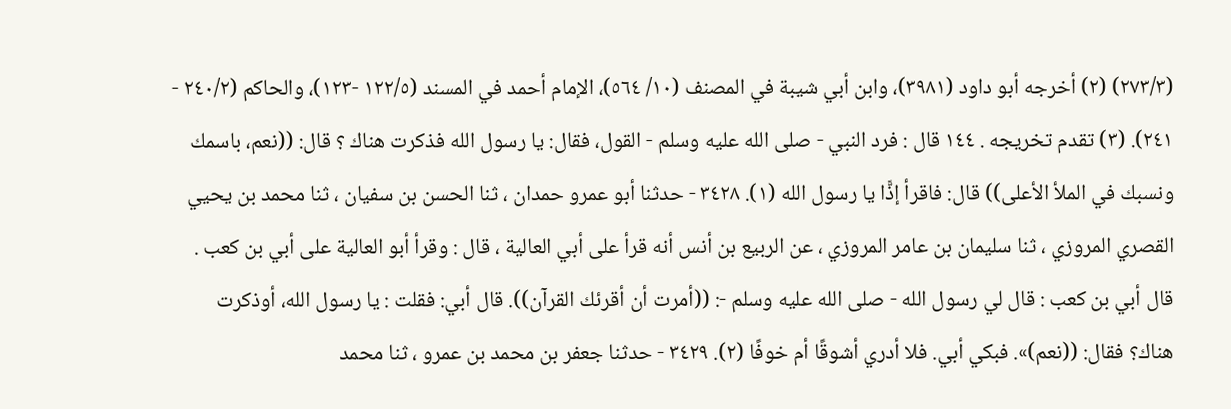(٢٧٣/٣) (٢) أخرجه أبو داود (٣٩٨١)، وابن أبي شيبة في المصنف (١٠/ ٥٦٤)، الإمام أحمد في المسند (١٢٢/٥ -١٢٣)، والحاكم (٢٤٠/٢ - ٢٤١). (٣) تقدم تخريجه . ١٤٤ قال : فرد النبي - صلى الله عليه وسلم - القول، فقال: يا رسول الله فذكرت هناك ؟ قال: ((نعم، باسمك ونسبك في الملأ الأعلى)) قال: فاقرأ إذًّا يا رسول الله (١). ٣٤٢٨ - حدثنا أبو عمرو حمدان ، ثنا الحسن بن سفيان ، ثنا محمد بن يحيي القصري المروزي ، ثنا سليمان بن عامر المروزي ، عن الربيع بن أنس أنه قرأ على أبي العالية ، قال : وقرأ أبو العالية على أبي بن كعب . قال أبي بن كعب : قال لي رسول الله - صلى الله عليه وسلم -: ((أمرت أن أقرئك القرآن)). قال أبي: فقلت : يا رسول الله، أوذكرت هناك؟ فقال: ((نعم)». فبكي أبي. فلا أدري أشوقًا أم خوفًا (٢). ٣٤٢٩ - حدثنا جعفر بن محمد بن عمرو ، ثنا محمد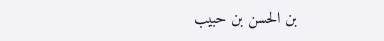بن الحسن بن حبيب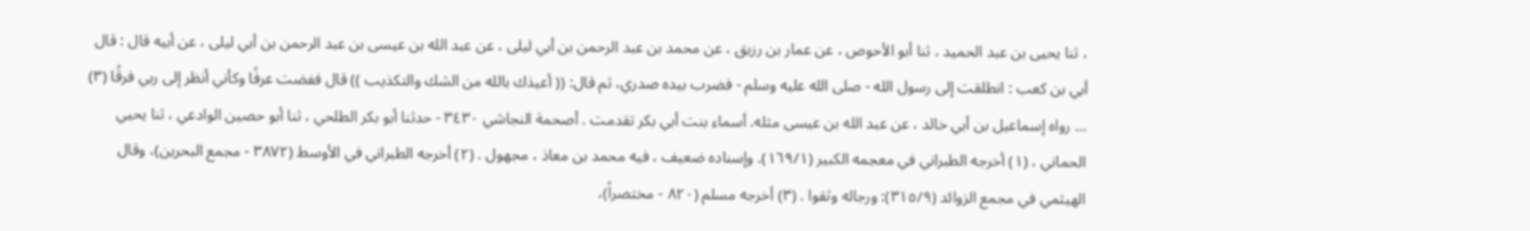، ثنا يحيى بن عبد الحميد ، ثنا أبو الأحوص ، عن عمار بن رزيق ، عن محمد بن عبد الرحمن بن أبي ليلى ، عن عبد الله بن عيسى بن عبد الرحمن بن أبي ليلى ، عن أبيه قال : قال أبي بن كعب : انطلقت إلى رسول الله - صلى الله عليه وسلم - فضرب بيده صدري، ثم قال: (( أعيذك بالله من الشك والتكذيب )) قال ففضت عرفًا وكأني أنظر إلى ربي فرقًا (٣) ... رواه إسماعيل بن أبي خالد ، عن عبد الله بن عيسى مثله. أسماء بنت أبي بكر تقدمت . أصحمة النجاشي ٣٤٣٠ - حدثنا أبو بكر الطلحي ، ثنا أبو حصين الوادعي ، ثنا يحيي الحماني ، (١) أخرجه الطبراني في معجمه الكبير (١٦٩/١). وإسناده ضعيف ، فيه محمد بن معاذ ، مجهول . (٢) أخرجه الطبراني في الأوسط (٣٨٧٢ - مجمع البحرين)، وقال الهيثمي في مجمع الزوائد (٣١٥/٩): ورجاله وثقوا . (٣) أخرجه مسلم (٨٢٠ - مختصراً)،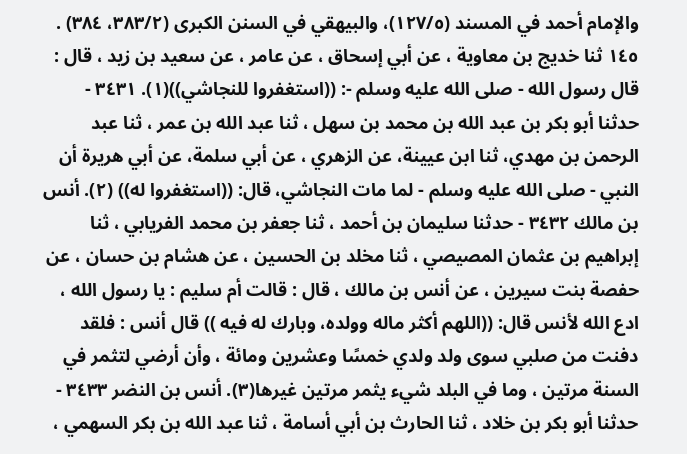والإمام أحمد في المسند (١٢٧/٥)، والبيهقي في السنن الکبری (٣٨٣/٢، ٣٨٤) . ١٤٥ ثنا خديج بن معاوية ، عن أبي إسحاق ، عن عامر ، عن سعيد بن زيد ، قال : قال رسول الله - صلى الله عليه وسلم -: ((استغفروا للنجاشي))(١). ٣٤٣١ - حدثنا أبو بكر بن عبد الله بن محمد بن سهل ، ثنا عبد الله بن عمر ، ثنا عبد الرحمن بن مهدي، ثنا ابن عيينة، عن الزهري ، عن أبي سلمة، عن أبي هريرة أن النبي - صلى الله عليه وسلم - لما مات النجاشي، قال: ((استغفروا له)) (٢). أنس بن مالك ٣٤٣٢ - حدثنا سليمان بن أحمد ، ثنا جعفر بن محمد الفريابي ، ثنا إبراهيم بن عثمان المصيصي ، ثنا مخلد بن الحسين ، عن هشام بن حسان ، عن حفصة بنت سيرين ، عن أنس بن مالك ، قال : قالت أم سليم : يا رسول الله ، ادع الله لأنس قال: ((اللهم أكثر ماله وولده، وبارك له فيه )) قال أنس : فلقد دفنت من صلبي سوى ولد ولدي خمسًا وعشرين ومائة ، وأن أرضي لتثمر في السنة مرتين ، وما في البلد شيء يثمر مرتين غيرها(٣). أنس بن النضر ٣٤٣٣ - حدثنا أبو بكر بن خلاد ، ثنا الحارث بن أبي أسامة ، ثنا عبد الله بن بكر السهمي ،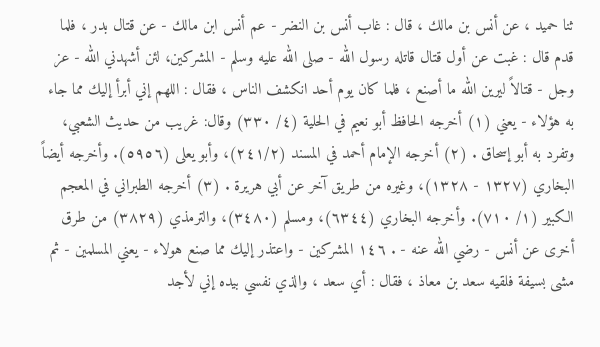ثنا حميد ، عن أنس بن مالك ، قال : غاب أنس بن النضر - عم أنس ابن مالك - عن قتال بدر ، فلما قدم قال : غبت عن أول قتال قاتله رسول الله - صلى الله عليه وسلم - المشركين، لئن أشهدني الله - عز وجل - قتالاً ليرين الله ما أصنع ، فلما كان يوم أحد انكشف الناس ، فقال : اللهم إني أبرأ إليك مما جاء به هؤلاء - يعني (١) أخرجه الحافظ أبو نعيم في الحلية (٤/ ٣٣٠) وقال: غريب من حديث الشعبي، وتفرد به أبو إسحاق . (٢) أخرجه الإمام أحمد في المسند (٢٤١/٢)، وأبو يعلى (٥٩٥٦). وأخرجه أيضاً البخاري (١٣٢٧ - ١٣٢٨)، وغيره من طريق آخر عن أبي هريرة . (٣) أخرجه الطبراني في المعجم الكبير (١/ ٧١٠). وأخرجه البخاري (٦٣٤٤)، ومسلم (٣٤٨٠)، والترمذي (٣٨٢٩) من طرق أخرى عن أنس - رضي الله عنه - . ١٤٦ المشركين - واعتذر إليك مما صنع هولاء - يعني المسلمين - ثم مشى بسيفة فلقيه سعد بن معاذ ، فقال : أي سعد ، والذي نفسي بيده إني لأجد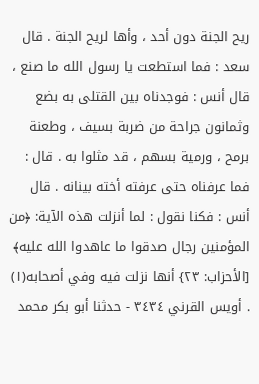ريح الجنة دون أحد ، وأها لريح الجنة . قال سعد : فما استطعت يا رسول الله ما صنع ، قال أنس : فوجدناه بين القتلى به بضع وثمانون جراحة من ضربة بسيف ، وطعنة برمح ، ورمية بسهم ، قد مثلوا به . قال : فما عرفناه حتى عرفته أخته بينانه . قال أنس : فكنا نقول : لما أنزلت هذه الآية: ﴿من المؤمنين رجال صدقوا ما عاهدوا الله عليه﴾ [الأحزاب: ٢٣} أنها نزلت فيه وفي أصحابه(١) . أويس القرني ٣٤٣٤ - حدثنا أبو بكر محمد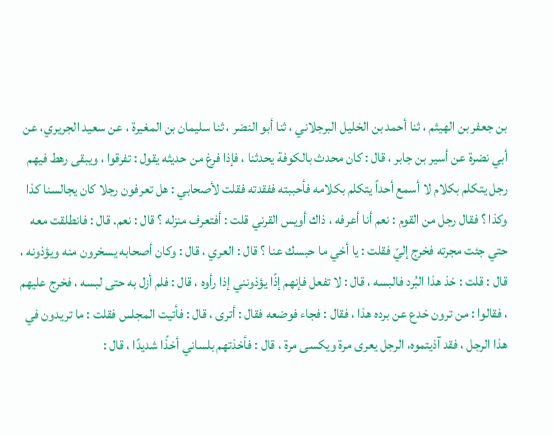بن جعفر بن الهيثم ، ثنا أحمد بن الخليل البرجلاني ، ثنا أبو النضر ، ثنا سليمان بن المغيرة ، عن سعيد الجريري، عن أبي نضرة عن أسير بن جابر ، قال : كان محدث بالكوفة يحدثنا ، فإذا فرغ من حديثه يقول : تفرقوا ، ويبقى رهط فيهم رجل يتكلم بكلام لا أسمع أحداً يتكلم بكلامه فأحببته ففقدته فقلت لأصحابي : هل تعرفون رجلا كان يجالسنا كذا وكذا ؟ فقال رجل من القوم : نعم أنا أعرفه ، ذاك أويس القرني قلت : أفتعرف منزله ؟ قال : نعم. قال : فانطلقت معه حتي جئت مجرته فخرج إليّ فقلت : يا أخي ما حبسك عنا ؟ قال : العري ، قال : وكان أصحابه يسخرون منه ويؤذونه ، قال : قلت : خذ هذا البُرد فالبسه ، قال : لا تفعل فإنهم إذًا يؤذونني إذا رأوه ، قال : فلم أزل به حتى لبسه ، فخرج عليهم ، فقالوا : من ترون خدع عن برده هذا ، فقال : فجاء فوضعه فقال : أترى ، قال : فأتيت المجلس فقلت : ما تريدون في هذا الرجل ، فقد آذيتموه، الرجل يعرى مرة ويكسى مرة ، قال : فأخذتهم بلساني أخذًا شديدًا ، قال :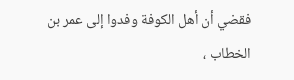فقضي أن أهل الكوفة وفدوا إلى عمر بن الخطاب ،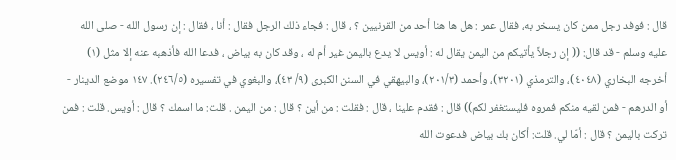قال : فوفد رجل ممن كان يسخر به، فقال عمر : هل ها هنا أحد من القرنيين ؟ ، قال : فجاء ذلك الرجل فقال : أنا ، فقال : إن رسول الله - صلی الله عليه وسلم - قد قال: (( إن رجلاً یأتیکم من الیمن یقال له : أویس لا يدع بالیمن غیر أم له ، وقد کان به بیاض ، فدعا الله فأذهبه عنه إلا مثل (١) أخرجه البخاري (٤٠٤٨)، والترمذي (٣٢٠١)، وأحمد (٢٠١/٣)، والبيهقي في السنن الكبرى (٩/ ٤٣)، والبغوي في تفسيره (٢٤٦/٥). ١٤٧ موضع الدينار - أو الدرهم - فمن لقيه منكم فمروه فليستغفر لكم)) قال : فقدم علينا ، قال : فقلت : من أين ؟ قال : من اليمن . قلت: ما اسمك ؟ قال : أويس. قلت : فمن تركت باليمن ؟ قال : أمّا لي. قلت: أكان بك بياض فدعوت الله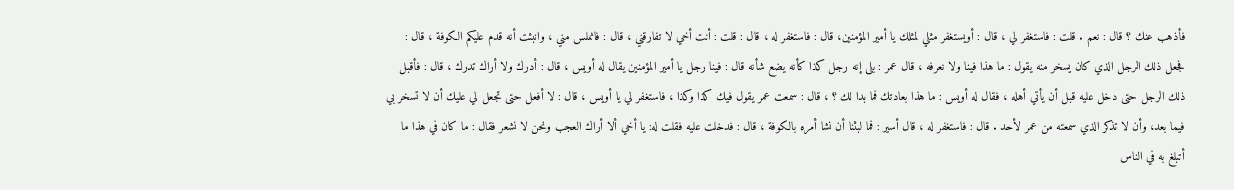فأذهب عنك ؟ قال : نعم . قلت : فاستغفر لي ، قال : أويستغفر مثلي لمثلك يا أمير المؤمنين، قال : فاستغفر له ، قال : قلت : أنت أخي لا تفارقني ، قال : فانملس مني ، وانبئت أنه قدم عليكم الكوفة ، قال : فجعل ذلك الرجل الذي كان يسخر منه يقول : ما هذا فينا ولا نعرفه ، قال عمر : بلى إنه رجل كذا كأنه يضع شأنه قال : فينا رجل يا أمير المؤمنين يقال له أويس ، قال : أدرك ولا أراك تدرك ، قال : فأقبل ذلك الرجل حتى دخل عليه قبل أن يأتي أهله ، فقال له أويس : ما هذا بعادتك فما بدا لك ؟ ، قال : سمعت عمر يقول فيك كذا وكذا ، فاستغفر لي يا أويس ، قال : لا أفعل حتى تجعل لي عليك أن لا تسخر بي فيما بعد، وأن لا تذكر الذي سمعته من عمر لأحد . قال : فاستغفر له ، قال أسير : فما لبثنا أن نشا أمره بالكوفة ، قال : فدخلت عليه فقلت له: يا أخي ألا أراك العجب ونحن لا نشعر فقال : ما كان في هذا ما أتبلغ به في الناس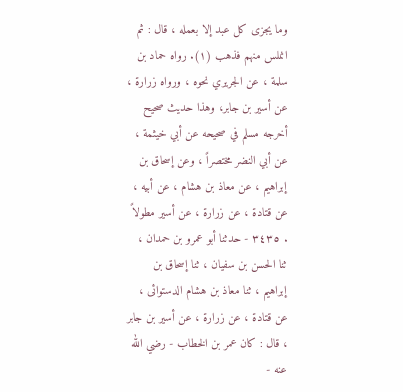وما يجزى كل عبد إلا بعمله ، قال : ثم انملس منهم فذهب (١). رواه حماد بن سلمة ، عن الجريري نحوه ، ورواه زرارة ، عن أسير بن جابر، وهذا حديث صحيح أخرجه مسلم في صحيحه عن أبي خيثمة ، عن أبي النضر مختصراً ، وعن إسحاق بن إبراهيم ، عن معاذ بن هشام ، عن أبيه ، عن قتادة ، عن زرارة ، عن أسير مطولاً . ٣٤٣٥ - حدثنا أبو عمرو بن حمدان ، ثنا الحسن بن سفيان ، ثنا إسحاق بن إبراهيم ، ثنا معاذ بن هشام الدستوائى ، عن قتادة ، عن زرارة ، عن أسير بن جابر ، قال : كان عمر بن الخطاب - رضي الله عنه -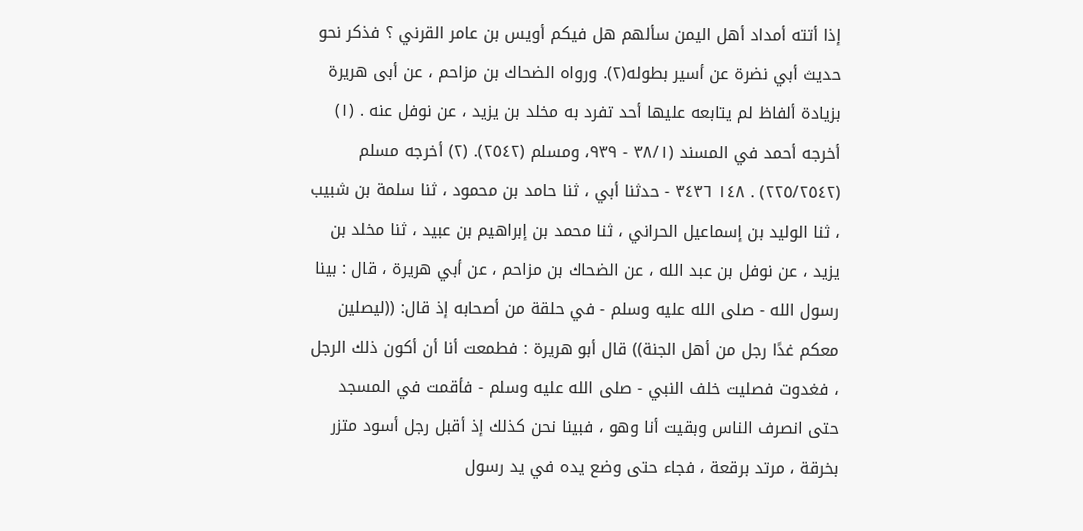إذا أتته أمداد أهل اليمن سألهم هل فيكم أويس بن عامر القرني ؟ فذكر نحو حديث أبي نضرة عن أسير بطوله(٢). ورواه الضحاك بن مزاحم ، عن أبى هريرة بزيادة ألفاظ لم يتابعه عليها أحد تفرد به مخلد بن یزید ، عن نوفل عنه . (١) أخرجه أحمد في المسند (٣٨/١ - ٩٣٩، ومسلم (٢٥٤٢). (٢) أخرجه مسلم (٢٢٥/٢٥٤٢) . ١٤٨ ٣٤٣٦ - حدثنا أبي ، ثنا حامد بن محمود ، ثنا سلمة بن شبيب ، ثنا الوليد بن إسماعيل الحراني ، ثنا محمد بن إبراهيم بن عبيد ، ثنا مخلد بن يزيد ، عن نوفل بن عبد الله ، عن الضحاك بن مزاحم ، عن أبي هريرة ، قال : بينا رسول الله - صلى الله عليه وسلم - في حلقة من أصحابه إذ قال: ((ليصلين معكم غدًا رجل من أهل الجنة)) قال أبو هريرة : فطمعت أنا أن أكون ذلك الرجل ، فغدوت فصليت خلف النبي - صلى الله عليه وسلم - فأقمت في المسجد حتى انصرف الناس وبقيت أنا وهو ، فبينا نحن كذلك إذ أقبل رجل أسود متزر بخرقة ، مرتد برقعة ، فجاء حتى وضع يده في يد رسول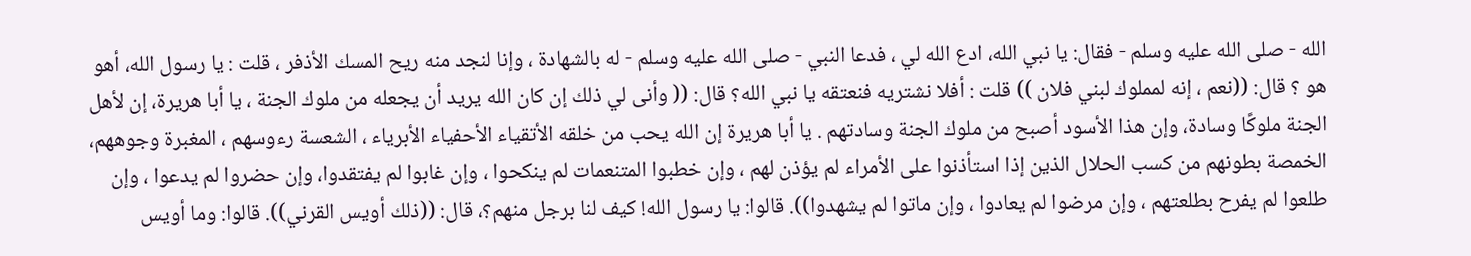الله - صلى الله عليه وسلم - فقال: يا نبي الله، ادع الله لي ، فدعا النبي - صلى الله عليه وسلم - له بالشهادة ، وإنا لنجد منه ريح المسك الأذفر ، قلت : يا رسول الله، أهو هو ؟ قال: ((نعم ، إنه لمملوك لبني فلان )) قلت : أفلا نشتريه فنعتقه يا نبي الله؟ قال: (( وأنى لي ذلك إن كان الله يريد أن يجعله من ملوك الجنة ، يا أبا هريرة، إن لأهل الجنة ملوكًا وسادة، وإن هذا الأسود أصبح من ملوك الجنة وسادتهم . يا أبا هريرة إن الله يحب من خلقه الأتقياء الأحفياء الأبرياء ، الشعسة رءوسهم ، المغبرة وجوههم، الخمصة بطونهم من كسب الحلال الذين إذا استأذنوا على الأمراء لم يؤذن لهم ، وإن خطبوا المتنعمات لم ينكحوا ، وإن غابوا لم يفتقدوا، وإن حضروا لم يدعوا ، وإن طلعوا لم يفرح بطلعتهم ، وإن مرضوا لم يعادوا ، وإن ماتوا لم يشهدوا)). قالوا: يا رسول الله! كيف لنا برجل منهم؟، قال: ((ذلك أويس القرني)). قالوا: وما أويس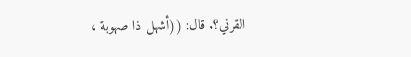القرني؟. قال: ((أشهل ذا صهوبة ،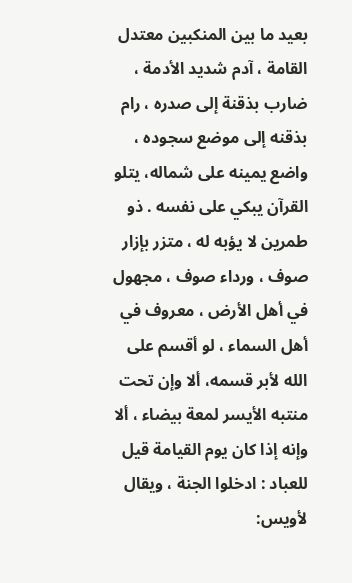بعيد ما بين المنكبين معتدل القامة ، آدم شديد الأدمة ، ضارب بذقنة إلى صدره ، رام بذقنه إلى موضع سجوده ، واضع يمينه علی شماله، يتلو القرآن یبکي على نفسه . ذو طمرین لا یؤبه له ، متزر بإزار صوف ، ورداء صوف ، مجهول في أهل الأرض ، معروف في أهل السماء ، لو أقسم على الله لأبر قسمه، ألا وإن تحت منتبه الأيسر لمعة بيضاء ، ألا وإنه إذا كان يوم القيامة قيل للعباد : ادخلوا الجنة ، ويقال لأويس: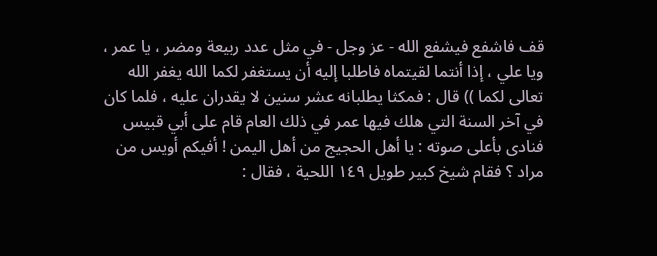قف فاشفع فيشفع الله - عز وجل - في مثل عدد ربيعة ومضر ، يا عمر ، ويا علي ، إذا أنتما لقيتماه فاطلبا إليه أن يستغفر لكما الله يغفر الله تعالى لكما )) قال : فمكثا يطلبانه عشر سنين لا يقدران عليه ، فلما كان في آخر السنة التي هلك فيها عمر في ذلك العام قام على أبي قبيس فنادى بأعلى صوته : يا أهل الحجيج من أهل اليمن ! أفيكم أويس من مراد ؟ فقام شيخ كبير طويل ١٤٩ اللحية ، فقال :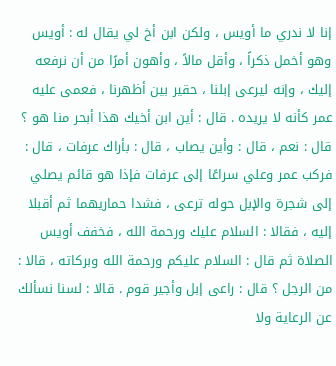إنا لا ندري ما أويس ، ولكن ابن أخ لي يقال له : أويس وهو أخمل ذكراً ، وأقل مالاً ، وأهون أمرًا من أن نرفعه إليك ، وإنه ليرعى إبلنا ، حقير بين أظهرنا ، فعمى عليه عمر كأنه لا يريده . قال : أين ابن أخيك هذا أبحر منا هو ؟ قال : نعم ، قال : وأين يصاب ، قال : بأراك عرفات ، قال : فركب عمر وعلي سراعًا إلى عرفات فإذا هو قائم يصلي إلى شجرة والإبل حوله ترعى ، فشدا حماريهما ثم أقبلا إليه ، فقالا : السلام عليك ورحمة الله ، فخفف أويس الصلاة ثم قال : السلام عليكم ورحمة الله وبركاته ، قالا : من الرجل ؟ قال : راعى إبل وأجير قوم . قالا : لسنا نسألك عن الرعاية ولا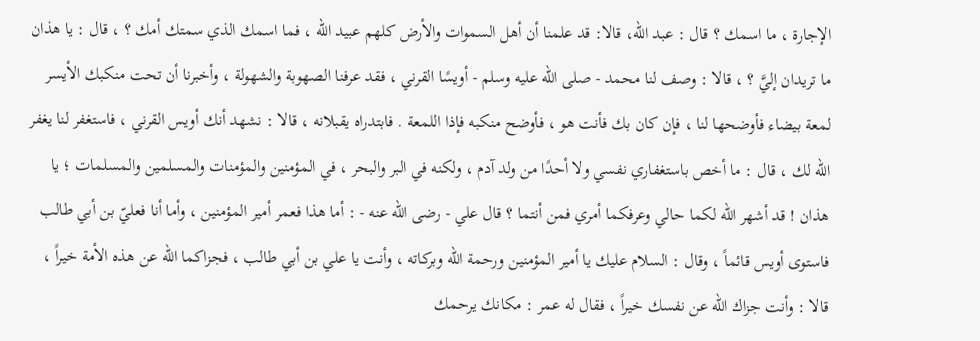الإجارة ، ما اسمك ؟ قال : عبد الله، قالا: قد علمنا أن أهل السموات والأرض كلهم عبيد الله ، فما اسمك الذي سمتك أمك ؟ ، قال : يا هذان ما تريدان إليَّ ؟ ، قالا : وصف لنا محمد - صلى الله عليه وسلم - أويسًا القرني ، فقد عرفنا الصهوبة والشهولة ، وأخبرنا أن تحت منكبك الأيسر لمعة بيضاء فأوضحها لنا ، فإن كان بك فأنت هو ، فأوضح منكبه فإذا اللمعة . فابتدراه يقبلانه ، قالا : نشهد أنك أويس القرني ، فاستغفر لنا يغفر الله لك ، قال : ما أخص باستغفاري نفسي ولا أحدًا من ولد آدم ، ولكنه في البر والبحر ، في المؤمنين والمؤمنات والمسلمين والمسلمات ؛ يا هذان ! قد أشهر الله لكما حالي وعرفكما أمري فمن أنتما ؟ قال علي - رضى الله عنه - : أما هذا فعمر أمير المؤمنين ، وأما أنا فعليّ بن أبي طالب فاستوى أويس قائماً ، وقال : السلام عليك يا أمير المؤمنين ورحمة الله وبركاته ، وأنت يا علي بن أبي طالب ، فجزاكما الله عن هذه الأمة خيراً ، قالا : وأنت جزاك الله عن نفسك خيراً ، فقال له عمر : مكانك يرحمك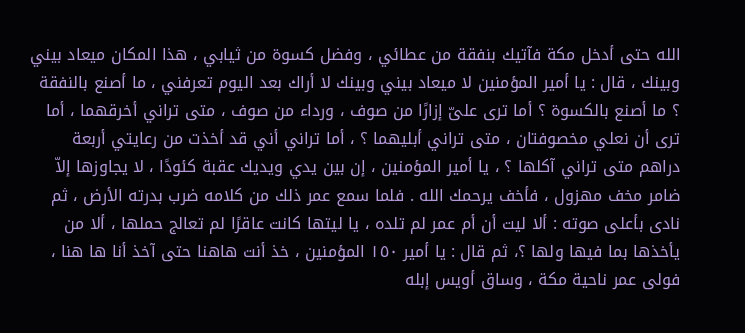الله حتى أدخل مكة فآتيك بنفقة من عطائي ، وفضل كسوة من ثيابي ، هذا المكان ميعاد بيني وبينك ، قال : يا أمير المؤمنين لا ميعاد بيني وبينك لا أراك بعد اليوم تعرفني ، ما أصنع بالنفقة ؟ ما أصنع بالكسوة ؟ أما ترى علىّ إزارًا من صوف ، ورداء من صوف ، متى تراني أخرقهما ، أما ترى أن نعلي مخصوفتان ، متى تراني أبليهما ؟ ، أما تراني أني قد أخذت من رعايتي أربعة دراهم متى تراني آكلها ؟ ، يا أمير المؤمنين ، إن بين يدي ويديك عقبة كئودًا ، لا يجاوزها إلاّ ضامر مخف مهزول ، فأخف يرحمك الله . فلما سمع عمر ذلك من كلامه ضرب بدرته الأرض ، ثم نادى بأعلى صوته : ألا ليت أن أم عمر لم تلده ، یا ليتها كانت عاقرًا لم تعالج حملها ، ألا من يأخذها بما فيها ولها ؟، ثم قال : يا أمير ١٥٠ المؤمنين ، خذ أنت هاهنا حتى آخذ أنا ها هنا ، فولى عمر ناحية مكة ، وساق أويس إبله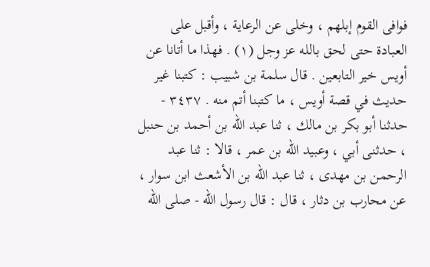فوافى القوم إبلهم ، وخلى عن الرعاية ، وأقبل على العبادة حتى لحق بالله عز وجل (١) . فهذا ما أتانا عن أويس خير التابعين . قال سلمة بن شبيب : كتبنا غير حديث في قصة أويس ، ما كتبنا أتم منه . ٣٤٣٧ - حدثنا أبو بكر بن مالك ، ثنا عبد الله بن أحمد بن حنبل ، حدثنى أبي ، وعبيد الله بن عمر ، قالا : ثنا عبد الرحمن بن مهدى ، ثنا عبد الله بن الأشعث ابن سوار ، عن محارب بن دثار ، قال : قال رسول الله - صلى الله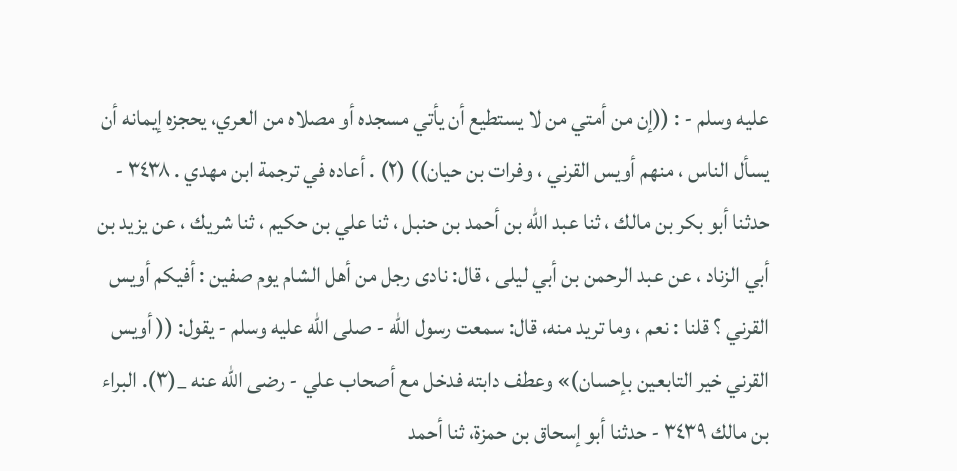عليه وسلم - : ((إن من أمتي من لا يستطيع أن يأتي مسجده أو مصلاه من العري، يحجزه إيمانه أن يسأل الناس ، منهم أويس القرني ، وفرات بن حيان)) (٢) . أعاده في ترجمة ابن مهدي . ٣٤٣٨ - حدثنا أبو بكر بن مالك ، ثنا عبد الله بن أحمد بن حنبل ، ثنا علي بن حكيم ، ثنا شريك ، عن يزيد بن أبي الزناد ، عن عبد الرحمن بن أبي ليلى ، قال: نادى رجل من أهل الشام يوم صفين : أفيكم أويس القرني ؟ قلنا : نعم ، وما تريد منه، قال: سمعت رسول الله - صلى الله عليه وسلم - يقول: (( أويس القرني خير التابعين بإحسان)» وعطف دابته فدخل مع أصحاب علي - رضى الله عنه _(٣). البراء بن مالك ٣٤٣٩ - حدثنا أبو إسحاق بن حمزة، ثنا أحمد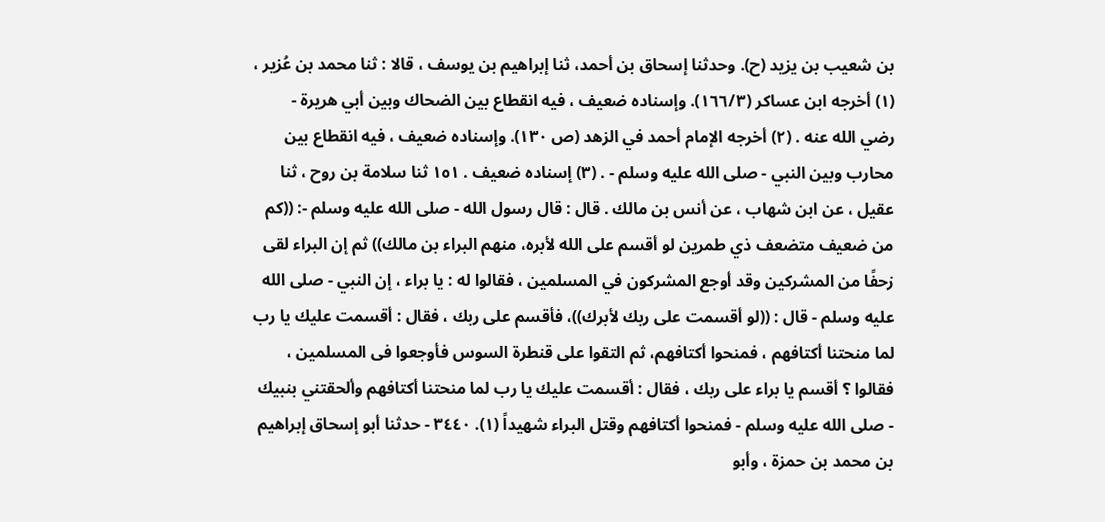بن شعيب بن يزيد (ح). وحدثنا إسحاق بن أحمد، ثنا إبراهيم بن يوسف ، قالا : ثنا محمد بن عُزير ، (١) أخرجه ابن عساكر (١٦٦/٣). وإسناده ضعيف ، فيه انقطاع بين الضحاك وبين أبي هريرة - رضي الله عنه . (٢) أخرجه الإمام أحمد في الزهد (ص ١٣٠). وإسناده ضعيف ، فيه انقطاع بين محارب وبين النبي - صلى الله عليه وسلم - . (٣) إسناده ضعيف . ١٥١ ثنا سلامة بن روح ، ثنا عقيل ، عن ابن شهاب ، عن أنس بن مالك . قال : قال رسول الله - صلى الله عليه وسلم -: ((كم من ضعيف متضعف ذي طمرين لو أقسم على الله لأبره، منهم البراء بن مالك)) ثم إن البراء لقى زحفًا من المشركين وقد أوجع المشركون في المسلمين ، فقالوا له : يا براء ، إن النبي - صلى الله عليه وسلم - قال : ((لو أقسمت على ربك لأبرك))، فأقسم على ربك ، فقال : أقسمت عليك يا رب لما منحتنا أكتافهم ، فمنحوا أكتافهم، ثم التقوا على قنطرة السوس فأوجعوا فى المسلمين ، فقالوا ؟ أقسم يا براء على ربك ، فقال : أقسمت عليك يا رب لما منحتنا أكتافهم وألحقتني بنبيك - صلى الله عليه وسلم - فمنحوا أكتافهم وقتل البراء شهيداً (١). ٣٤٤٠ - حدثنا أبو إسحاق إبراهيم بن محمد بن حمزة ، وأبو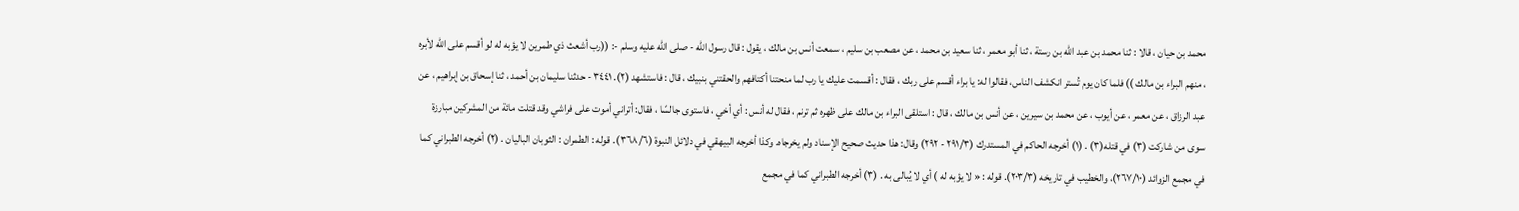محمد بن حيان ، قالا : ثنا محمد بن عبد الله بن رستة ، ثنا أبو معمر ، ثنا سعيد بن محمد ، عن مصعب بن سليم ، سمعت أنس بن مالك ، يقول : قال رسول الله - صلى الله عليه وسلم -: ((رب أشعث ذي طمرين لا يؤبه له لو أقسم على الله لأبره ، منهم البراء بن مالك )) فلما كان يوم تُستر انكشف الناس، فقالوا له: يا براء أقسم على ربك ، فقال : أقسمت عليك يا رب لما منحتنا أكتافهم والحقتني بنبيك ، قال : فاستشهد (٢). ٣٤٤١ - حدثنا سليمان بن أحمد ، ثنا إسحاق بن إبراهيم ، عن عبد الرزاق ، عن معمر ، عن أيوب ، عن محمد بن سيرين ، عن أنس بن مالك ، قال : استلقى البراء بن مالك على ظهره ثم ترنم ، فقال له أنس : أي أخي ، فاستوى جالسًا ، فقال: أتراني أموت على فراشي وقد قتلت مائة من المشركين مبارزة سوى من شاركت (٣) في قتله(٣) . (١) أخرجه الحاكم في المستدرك (٢٩١/٣ - ٢٩٢) وقال: هذا حديث صحيح الإسناد ولم يخرجاه. وكذا أخرجه البيهقي في دلائل النبوة (٣٦٨/٦). قوله : الطمران : الثوبان الباليان . (٢) أخرجه الطبراني كما في مجمع الزوائد (٢٦٧/١٠)، والخطيب في تاريخه (٢٠٣/٣). قوله : « لا يؤبه له ) أي لا يُبالى به . (٣) أخرجه الطبراني كما في مجمع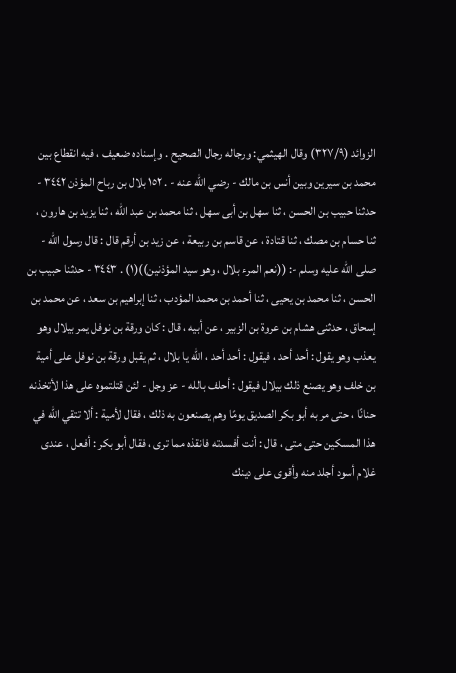الزوائد (٣٢٧/٩) وقال الهيثمي: ورجاله رجال الصحيح . وإسناده ضعيف ، فيه انقطاع بين محمد بن سيرين وبين أنس بن مالك - رضي الله عنه - . ١٥٢ بلال بن رباح المؤذن ٣٤٤٢ - حدثنا حبيب بن الحسن ، ثنا سهل بن أبى سهل ، ثنا محمد بن عبد الله ، ثنا يزيد بن هارون ، ثنا حسام بن مصك ، ثنا قتادة ، عن قاسم بن ربيعة ، عن زيد بن أرقم قال : قال رسول الله - صلى الله عليه وسلم -: ((نعم المرء بلال ، وهو سيد المؤذنين))(١) . ٣٤٤٣ - حدثنا حبيب بن الحسن ، ثنا محمد بن يحيى ، ثنا أحمد بن محمد المؤدب ، ثنا إبراهيم بن سعد ، عن محمد بن إسحاق ، حدثنى هشام بن عروة بن الزبير ، عن أبيه ، قال : كان ورقة بن نوفل يمر بيلال وهو يعذب وهو يقول : أحد أحد ، فيقول : أحد أحد ، الله يا بلال ، ثم يقبل ورقة بن نوفل على أمية بن خلف وهو يصنع ذلك بيلال فيقول : أحلف بالله - عز وجل - لئن قتلتموه على هذا لأتخذنه حنانًا ، حتى مر به أبو بكر الصديق يومًا وهم يصنعون به ذلك ، فقال لأمية : ألا تتقي الله في هذا المسكين حتى متى ، قال : أنت أفسدته فانقذه مما ترى ، فقال أبو بكر : أفعل ، عندى غلام أسود أجلد منه وأقوى على دينك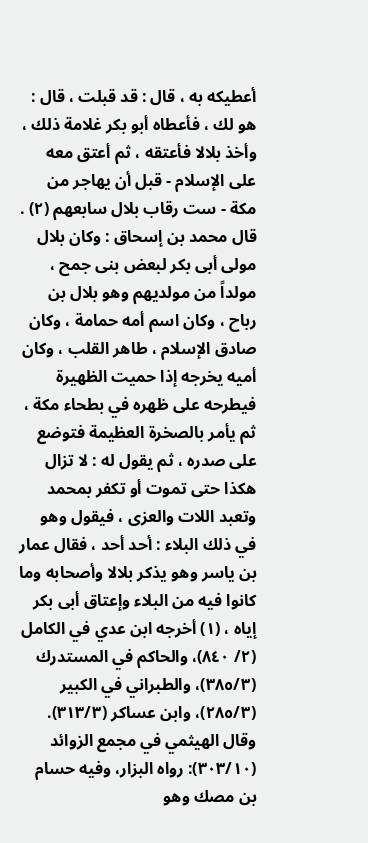أعطيكه به ، قال : قد قبلت ، قال : هو لك ، فأعطاه أبو بكر غلامة ذلك ، وأخذ بلالا فأعتقه ، ثم أعتق معه على الإسلام - قبل أن يهاجر من مكة - ست رقاب بلال سابعهم (٢) . قال محمد بن إسحاق : وكان بلال مولى أبى بكر لبعض بنى جمح ، مولداً من مولديهم وهو بلال بن رباح ، وكان اسم أمه حمامة ، وكان صادق الإسلام ، طاهر القلب ، وكان أميه يخرجه إذا حميت الظهيرة فيطرحه على ظهره في بطحاء مكة ، ثم يأمر بالصخرة العظيمة فتوضع على صدره ، ثم يقول له : لا تزال هكذا حتى تموت أو تكفر بمحمد وتعبد اللات والعزى ، فيقول وهو في ذلك البلاء : أحد أحد ، فقال عمار بن ياسر وهو يذكر بلالا وأصحابه وما كانوا فيه من البلاء وإعتاق أبى بكر إياه ، (١) أخرجه ابن عدي في الكامل (٢/ ٨٤٠)، والحاكم في المستدرك (٣٨٥/٣)، والطبراني في الكبير (٢٨٥/٣)، وابن عساكر (٣١٣/٣). وقال الهيثمي في مجمع الزوائد (٣٠٣/١٠): رواه البزار، وفيه حسام بن مصك وهو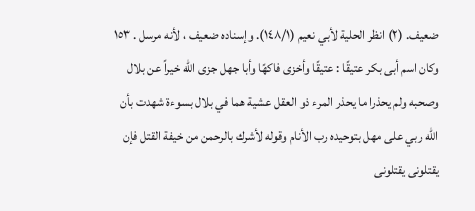ضعيف. (٢) انظر الحلية لأبي نعيم (١٤٨/١). وإسناده ضعيف ، لأنه مرسل . ١٥٣ وكان اسم أبى بكر عتيقًا : عتیقًا وأخزی فاکهًا وأبا جهل جزى الله خيراً عن بلال وصحبه ولم يحذرا ما يحذر المرء ذو العقل عشية هما في بلال بسوءة شهدت بأن الله ربي على مهل بتوحيده رب الأنام وقوله لأشرك بالرحمن من خيفة القتل فإن يقتلونى يقتلونی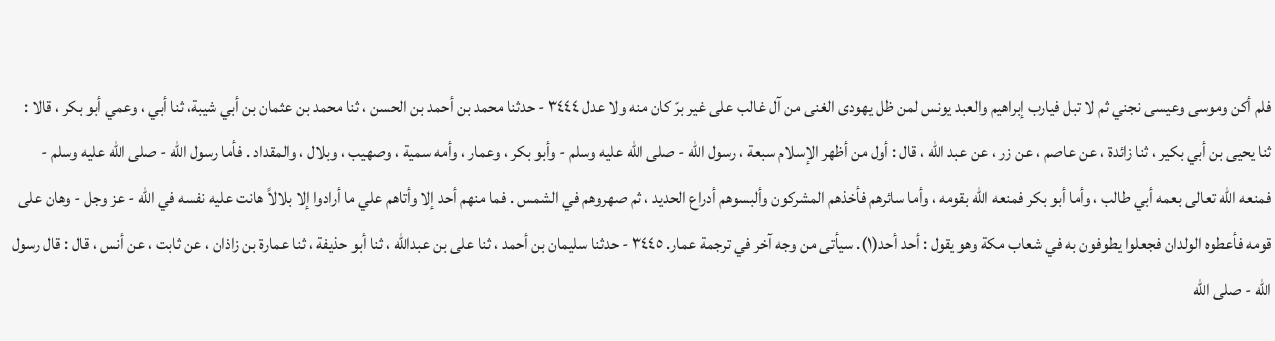فلم أكن وموسى وعیسی نجني ثم لا تبل فيارب إبراهيم والعبد يونس لمن ظل يهودى الغنى من آل غالب على غير برّ كان منه ولا عدل ٣٤٤٤ - حدثنا محمد بن أحمد بن الحسن ، ثنا محمد بن عثمان بن أبي شيبة، ثنا أبي ، وعمي أبو بكر ، قالا : ثنا يحيى بن أبي بكير ، ثنا زائدة ، عن عاصم ، عن زر ، عن عبد الله ، قال : أول من أظهر الإسلام سبعة ، رسول الله - صلى الله عليه وسلم - وأبو بكر ، وعمار ، وأمه سمية ، وصهيب ، وبلال ، والمقداد . فأما رسول الله - صلى الله عليه وسلم - فمنعه الله تعالى بعمه أبي طالب ، وأما أبو بكر فمنعه الله بقومه ، وأما سائرهم فأخذهم المشركون وألبسوهم أدراع الحديد ، ثم صهروهم في الشمس . فما منهم أحد إلا وأتاهم علي ما أرادوا إلا بلالاً هانت عليه نفسه في الله - عز وجل - وهان على قومه فأعطوه الولدان فجعلوا يطوفون به في شعاب مكة وهو يقول : أحد أحد(١). سیأتی من وجه آخر في ترجمة عمار. ٣٤٤٥ - حدثنا سليمان بن أحمد ، ثنا على بن عبدالله ، ثنا أبو حذيفة ، ثنا عمارة بن زاذان ، عن ثابت ، عن أنس ، قال : قال رسول الله - صلى الله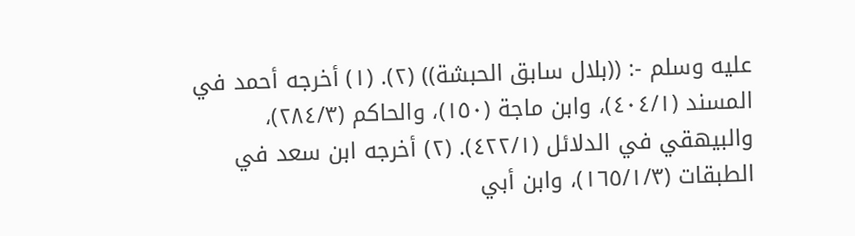عليه وسلم -: ((بلال سابق الحبشة)) (٢). (١) أخرجه أحمد في المسند (٤٠٤/١)، وابن ماجة (١٥٠)، والحاكم (٢٨٤/٣)، والبيهقي في الدلائل (٤٢٢/١). (٢) أخرجه ابن سعد في الطبقات (١٦٥/١/٣)، وابن أبي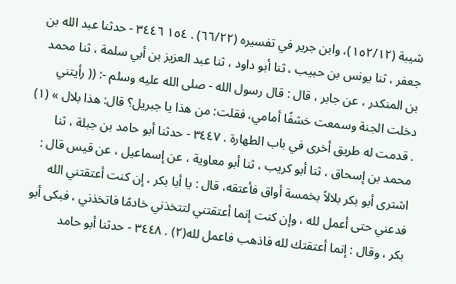شيبة (١٥٢/١٢)، وابن جرير في تفسيره (٦٦/٢٢) . ١٥٤ ٣٤٤٦ - حدثنا عبد الله بن جعفر ، ثنا يونس بن حبيب ، ثنا أبو داود ، ثنا عبد العزيز بن أبي سلمة ، ثنا محمد بن المنكدر ، عن جابر ، قال : قال رسول الله - صلى الله عليه وسلم -: (( رأيتني دخلت الجنة وسمعت خشفًا أمامي، فقلت: من هذا يا جبريل؟ قال: هذا بلال » (١) . قدمت له طريق أخرى في باب الطهارة . ٣٤٤٧ - حدثنا أبو حامد بن جبلة ، ثنا محمد بن إسحاق ، ثنا أبو كريب ، ثنا أبو معاوية ، عن إسماعيل ، عن قيس قال : اشترى أبو بكر بلالاً بخمسة أواق فأعتقه، قال : يا أبا بكر ، إن كنت أعتقتني الله فدعني حتى أعمل لله ، وإن كنت إنما أعتقتني لتتخذني خادمًا فاتخذني ، فبكى أبو بكر ، وقال : إنما أعتقتك لله فاذهب فاعمل لله(٢) . ٣٤٤٨ - حدثنا أبو حامد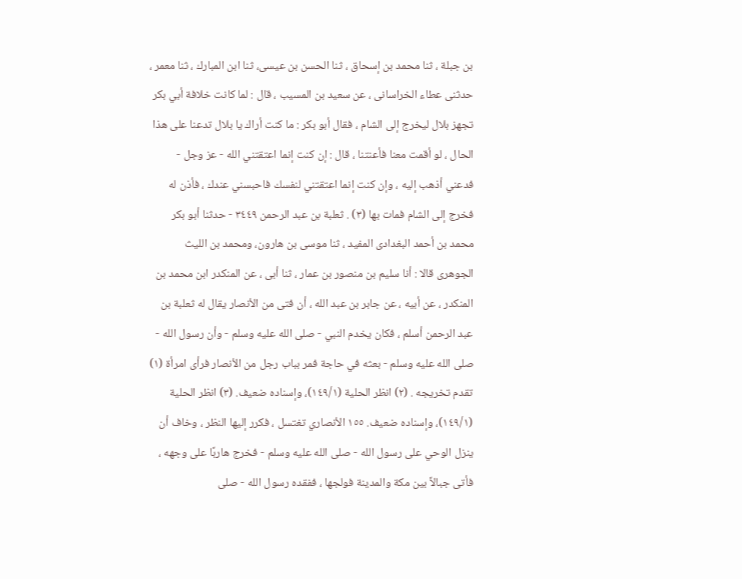بن جبلة ، ثنا محمد بن إسحاق ، ثنا الحسن بن عيسى، ثنا ابن المبارك ، ثنا معمر ، حدثنى عطاء الخراسانى ، عن سعيد بن المسيب ، قال : لما كانت خلافة أبي بكر تجهز بلال ليخرج إلى الشام ، فقال أبو بكر : ما كنت أراك يا بلال تدعنا على هذا الحال ، لو أقمت معنا فأعنتنا ، قال : إن كنت إنما اعتقتني الله - عز وجل - فدعني أذهب إليه ، وإن كنت إنما اعتقتني لنفسك فاحبسني عندك ، فأذن له فخرج إلى الشام فمات بها (٣) . ثعلبة بن عبد الرحمن ٣٤٤٩ - حدثنا أبو بكر محمد بن أحمد البغدادى المفيد ، ثنا موسى بن هارون، ومحمد بن الليث الجوهرى قالا : أنا سليم بن منصور بن عمار ، ثنا أبى ، عن المنكدر ابن محمد بن المنكدر ، عن أبيه ، عن جابر بن عبد الله ، أن فتى من الأنصار يقال له ثعلبة بن عبد الرحمن أسلم ، فكان يخدم النبي - صلى الله عليه وسلم - وأن رسول الله - صلى الله عليه وسلم - بعثه في حاجة فمر بباب رجل من الأنصار فرأى امرأة (١) تقدم تخريجه . (٢) انظر الحلية (١٤٩/١)، وإسناده ضعيف. (٣) انظر الحلية (١٤٩/١)، وإسناده ضعيف. ١٥٥ الأنصاري تغتسل ، فكرر إليها النظر ، وخاف أن ينزل الوحي على رسول الله - صلى الله عليه وسلم - فخرج هاربًا على وجهه ، فأتى جبالاً بين مكة والمدينة فولجها ، ففقده رسول الله - صلى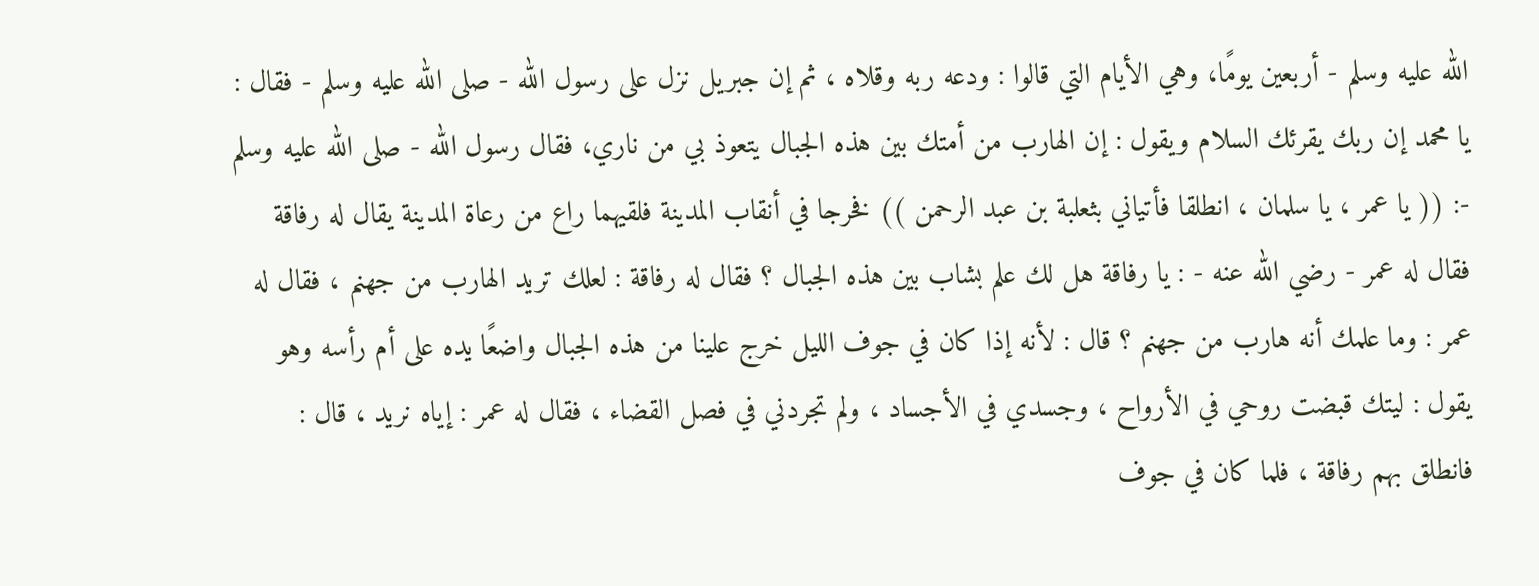الله عليه وسلم - أربعين يومًا، وهي الأيام التي قالوا : ودعه ربه وقلاه ، ثم إن جبريل نزل على رسول الله - صلى الله عليه وسلم - فقال : يا محمد إن ربك يقرئك السلام ويقول : إن الهارب من أمتك بين هذه الجبال يتعوذ بي من ناري، فقال رسول الله - صلى الله عليه وسلم -: (( يا عمر ، يا سلمان ، انطلقا فأتياني بثعلبة بن عبد الرحمن )) فخرجا في أنقاب المدينة فلقيهما راع من رعاة المدينة يقال له رفاقة فقال له عمر - رضي الله عنه - : يا رفاقة هل لك علم بشاب بين هذه الجبال ؟ فقال له رفاقة : لعلك تريد الهارب من جهنم ، فقال له عمر : وما علمك أنه هارب من جهنم ؟ قال : لأنه إذا كان في جوف الليل خرج علينا من هذه الجبال واضعًا يده على أم رأسه وهو يقول : ليتك قبضت روحي في الأرواح ، وجسدي في الأجساد ، ولم تجردني في فصل القضاء ، فقال له عمر : إياه نريد ، قال : فانطلق بهم رفاقة ، فلما كان في جوف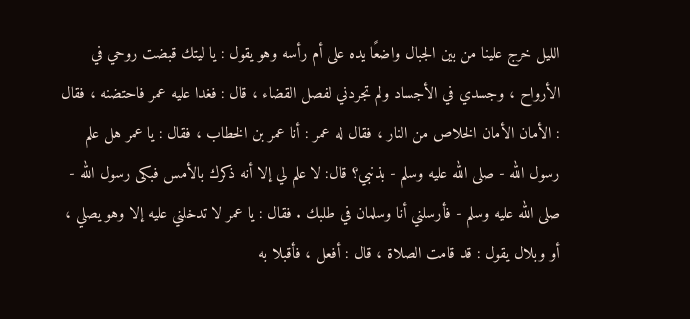الليل خرج علينا من بين الجبال واضعًا يده على أم رأسه وهو يقول : يا ليتك قبضت روحي في الأرواح ، وجسدي في الأجساد ولم تجردني لفصل القضاء ، قال : فغدا عليه عمر فاحتضنه ، فقال : الأمان الأمان الخلاص من النار ، فقال له عمر : أنا عمر بن الخطاب ، فقال : يا عمر هل علم رسول الله - صلى الله عليه وسلم - بذنبي؟ قال: لا علم لي إلا أنه ذكرك بالأمس فبكى رسول الله - صلى الله عليه وسلم - فأرسلني أنا وسلمان في طلبك . فقال : يا عمر لا تدخلني عليه إلا وهو يصلي ، أو وبلال يقول : قد قامت الصلاة ، قال : أفعل ، فأقبلا به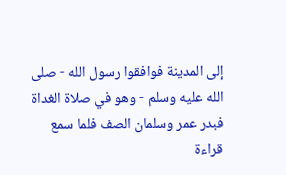إلى المدينة فوافقوا رسول الله - صلى الله عليه وسلم - وهو في صلاة الغداة فبدر عمر وسلمان الصف فلما سمع قراءة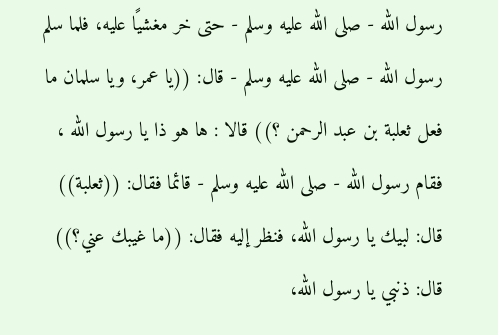رسول الله - صلى الله عليه وسلم - حتى خر مغشيًا عليه، فلما سلم رسول الله - صلى الله عليه وسلم - قال: ((يا عمر، ويا سلمان ما فعل ثعلبة بن عبد الرحمن ؟)) قالا : ها هو ذا يا رسول الله ، فقام رسول الله - صلى الله عليه وسلم - قائما فقال: ((ثعلبة)) قال: لبيك يا رسول الله، فنظر إليه فقال: ((ما غيبك عني؟)) قال: ذنبي يا رسول الله،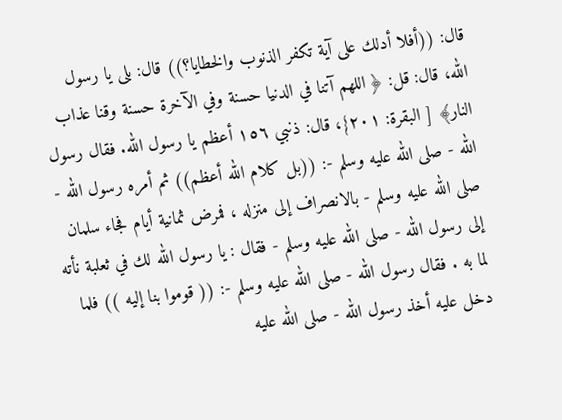قال: ((أفلا أدلك على آية تكفر الذنوب والخطايا؟)) قال: بلى يا رسول الله، قال: قل: ﴿ اللهم آتنا في الدنيا حسنة وفي الآخرة حسنة وقنا عذاب النار﴾ [ البقرة: ٢٠١}، قال: ذنبي ١٥٦ أعظم يا رسول الله. فقال رسول الله - صلى الله عليه وسلم -: ((بل كلام الله أعظم)) ثم أمره رسول الله - صلى الله عليه وسلم - بالانصراف إلى منزله ، فمرض ثمانية أيام فجاء سلمان إلى رسول الله - صلى الله عليه وسلم - فقال : يا رسول الله لك في ثعلبة نأته لما به . فقال رسول الله - صلى الله عليه وسلم -: (( قوموا بنا إليه )) فلما دخل عليه أخذ رسول الله - صلى الله عليه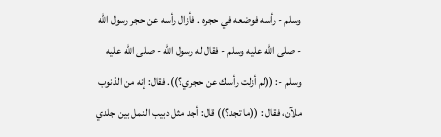وسلم - رأسه فوضعه في حجره . فأزال رأسه عن حجر رسول الله - صلى الله عليه وسلم - فقال له رسول الله - صلى الله عليه وسلم -: ((لم أزلت رأسك عن حجري؟)). فقال: إنه من الذنوب ملآن، فقال : ((ما تجد؟)) قال: أجد مثل دبيب النمل بين جلدي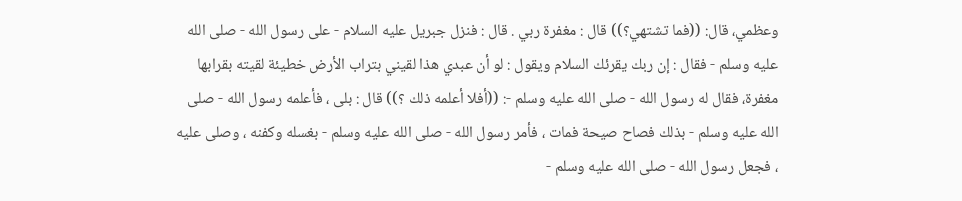وعظمي، قال: ((فما تشتهي؟)) قال : مغفرة ربي . قال : فنزل جبريل عليه السلام - على رسول الله - صلى الله عليه وسلم - فقال : إن ربك يقرئك السلام ويقول : لو أن عبدي هذا لقيني بتراب الأرض خطيئة لقيته بقرابها مغفرة، فقال له رسول الله - صلى الله عليه وسلم -: ((أفلا أعلمه ذلك ؟)) قال : بلى ، فأعلمه رسول الله - صلى الله عليه وسلم - بذلك فصاح صيحة فمات ، فأمر رسول الله - صلى الله عليه وسلم - بغسله وكفنه ، وصلى عليه ، فجعل رسول الله - صلى الله عليه وسلم -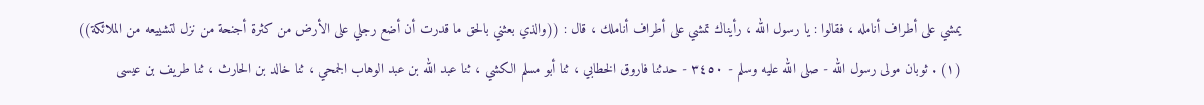يمشي على أطراف أنامله ، فقالوا : يا رسول الله ، رأيناك تمشي على أطراف أناملك ، قال : ((والذي بعثني بالحق ما قدرت أن أضع رجلي على الأرض من كثرة أجنحة من نزل لتشييعه من الملائكة)) (١) . ثوبان مولی رسول الله - صلی الله علیه وسلم - ٣٤٥٠ - حدثنا فاروق الخطابي ، ثنا أبو مسلم الكشي ، ثنا عبد الله بن عبد الوهاب الجمحي ، ثنا خالد بن الحارث ، ثنا طريف بن عيسى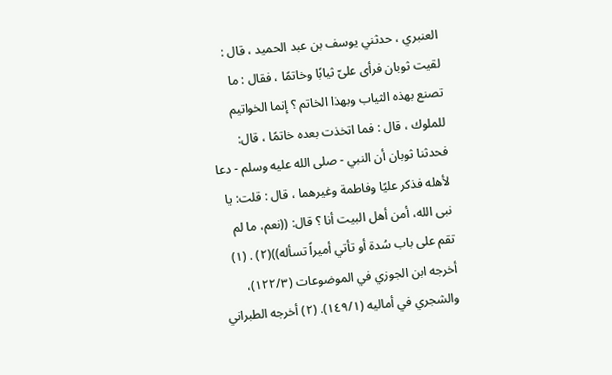العنبري ، حدثني يوسف بن عبد الحميد ، قال : لقيت ثوبان فرأى علىّ ثيابًا وخاتمًا ، فقال : ما تصنع بهذه الثياب وبهذا الخاتم ؟ إنما الخواتيم للملوك ، قال : فما اتخذت بعده خاتمًا ، قال: فحدثنا ثوبان أن النبي - صلى الله عليه وسلم - دعا لأهله فذكر عليًا وفاطمة وغيرهما ، قال : قلت: يا نبى الله، أمن أهل البيت أنا ؟ قال: ((نعم، ما لم تقم على باب سُدة أو تأتي أميراً تسأله))(٢) . (١) أخرجه ابن الجوزي في الموضوعات (١٢٢/٣)، والشجري في أماليه (١٤٩/١). (٢) أخرجه الطبراني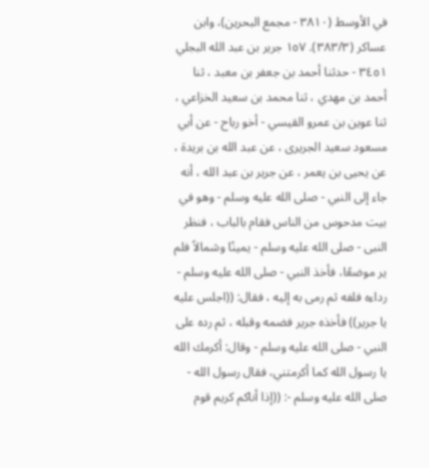في الأوسط (٣٨١٠ - مجمع البحرين)، وابن عساكر (٣٨٣/٣). ١٥٧ جرير بن عبد الله البجلي ٣٤٥١ - حدثنا أحمد بن جعفر بن معبد ، ثنا أحمد بن مهدي ، ثنا محمد بن سعيد الخزاعي ، ثنا عوين بن عمرو القيسي - أخو رباح - عن أبي مسعود سعيد الجريرى ، عن عبد الله بن بريدة ، عن يحيى بن يعمر ، عن جرير بن عبد الله ، أنه جاء إلى النبي - صلى الله عليه وسلم - وهو في بيت مدحوس من الناس فقام بالباب ، فنظر النبى - صلى الله عليه وسلم - يمينًا وشمالاً فلم ير موضعًا، فأخذ النبي - صلى الله عليه وسلم - رداءه فلفه ثم رمى به إليه ، فقال: ((اجلس عليه يا جرير)) فأخذه جرير فضمه وقبله ، ثم رده على النبي - صلى الله عليه وسلم - وقال: أكرمك الله يا رسول الله كما أكرمتني، فقال رسول الله - صلى الله عليه وسلم -: ((إذا أناكم کریم قوم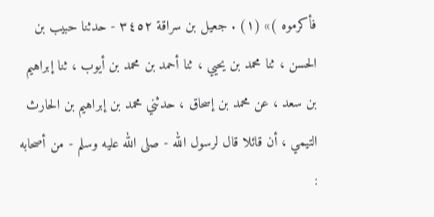فأکرموه )» (١) . جعیل بن سراقة ٣٤٥٢ - حدثنا حبيب بن الحسن ، ثنا محمد بن يحيي ، ثنا أحمد بن محمد بن أيوب ، ثنا إبراهيم بن سعد ، عن محمد بن إسحاق ، حدثني محمد بن إبراهيم بن الحارث التيمي ، أن قائلا قال لرسول الله - صلى الله عليه وسلم - من أصحابه :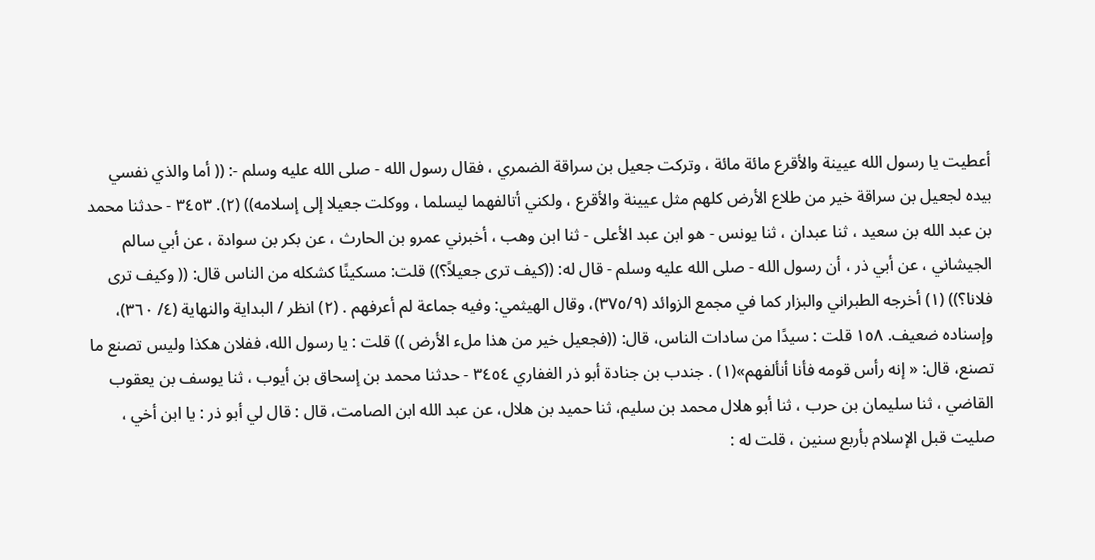أعطيت يا رسول الله عيينة والأقرع مائة مائة ، وتركت جعيل بن سراقة الضمري ، فقال رسول الله - صلى الله عليه وسلم -: (( أما والذي نفسي بيده لجعيل بن سراقة خير من طلاع الأرض كلهم مثل عيينة والأقرع ، ولكني أتالفهما ليسلما ، ووكلت جعيلا إلى إسلامه)) (٢). ٣٤٥٣ - حدثنا محمد بن عبد الله بن سعيد ، ثنا عبدان ، ثنا يونس - هو ابن عبد الأعلى - ثنا ابن وهب ، أخبرني عمرو بن الحارث ، عن بكر بن سوادة ، عن أبي سالم الجيشاني ، عن أبي ذر ، أن رسول الله - صلى الله عليه وسلم - قال له: ((كيف ترى جعيلاً؟)) قلت: مسكينًا كشكله من الناس قال: (( وكيف ترى فلانا؟)) (١) أخرجه الطبراني والبزار كما في مجمع الزوائد (٣٧٥/٩)، وقال الهيثمي: وفيه جماعة لم أعرفهم . (٢) انظر / البداية والنهاية (٤/ ٣٦٠)، وإسناده ضعيف. ١٥٨ قلت : سيدًا من سادات الناس، قال: ((فجعيل خير من هذا ملء الأرض )) قلت : يا رسول الله، ففلان هكذا وليس تصنع ما تصنع، قال: « إنه رأس قومه فأنا أنألفهم»(١) . جندب بن جنادة أبو ذر الغفاري ٣٤٥٤ - حدثنا محمد بن إسحاق بن أيوب ، ثنا يوسف بن يعقوب القاضي ، ثنا سليمان بن حرب ، ثنا أبو هلال محمد بن سليم، ثنا حميد بن هلال، عن عبد الله ابن الصامت، قال : قال لي أبو ذر : يا ابن أخي ، صليت قبل الإسلام بأربع سنين ، قلت له :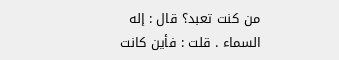من كنت تعبد؟ قال : إله السماء . قلت : فأين كانت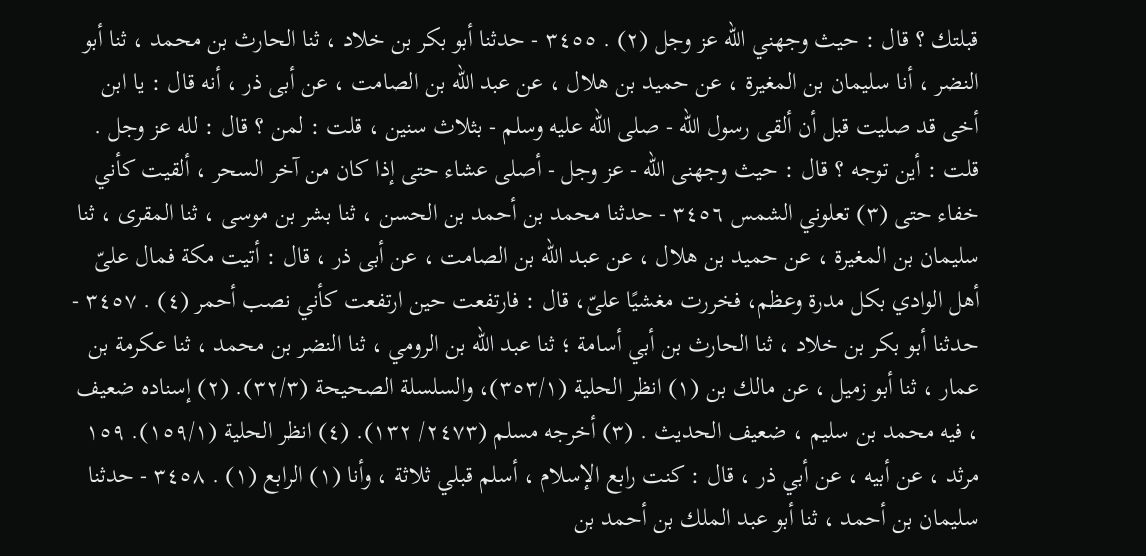قبلتك ؟ قال : حيث وجهني الله عز وجل (٢) . ٣٤٥٥ - حدثنا أبو بكر بن خلاد ، ثنا الحارث بن محمد ، ثنا أبو النضر ، أنا سليمان بن المغيرة ، عن حميد بن هلال ، عن عبد الله بن الصامت ، عن أبى ذر ، أنه قال : يا ابن أخی قد صلیت قبل أن ألقى رسول الله - صلى الله عليه وسلم - بثلاث سنين ، قلت : لمن ؟ قال : لله عز وجل . قلت : أين توجه ؟ قال : حيث وجهنى الله - عز وجل - أصلى عشاء حتى إذا كان من آخر السحر ، ألقيت كأني خفاء حتى (٣) تعلوني الشمس ٣٤٥٦ - حدثنا محمد بن أحمد بن الحسن ، ثنا بشر بن موسى ، ثنا المقرى ، ثنا سليمان بن المغيرة ، عن حميد بن هلال ، عن عبد الله بن الصامت ، عن أبى ذر ، قال : أتيت مكة فمال علىّ أهل الوادي بكل مدرة وعظم، فخررت مغشيًا علىّ، قال : فارتفعت حين ارتفعت كأني نصب أحمر (٤) . ٣٤٥٧ - حدثنا أبو بكر بن خلاد ، ثنا الحارث بن أبي أسامة ؛ ثنا عبد الله بن الرومي ، ثنا النضر بن محمد ، ثنا عكرمة بن عمار ، ثنا أبو زميل ، عن مالك بن (١) انظر الحلية (٣٥٣/١)، والسلسلة الصحيحة (٣٢/٣). (٢) إسناده ضعيف ، فيه محمد بن سليم ، ضعيف الحديث . (٣) أخرجه مسلم (٢٤٧٣/ ١٣٢). (٤) انظر الحلية (١٥٩/١). ١٥٩ مرثد ، عن أبيه ، عن أبي ذر ، قال : كنت رابع الإسلام ، أسلم قبلي ثلاثة ، وأنا (١) الرابع (١) . ٣٤٥٨ - حدثنا سليمان بن أحمد ، ثنا أبو عبد الملك بن أحمد بن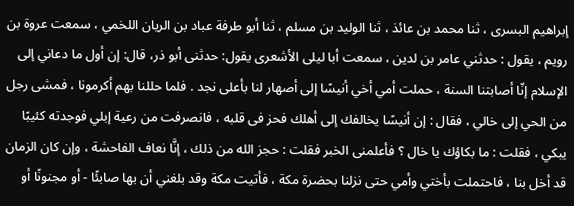إبراهيم البسرى ، ثنا محمد بن عائذ ، ثنا الوليد بن مسلم ، ثنا أبو طرفة عباد بن الريان اللخمي ، سمعت عروة بن رويم ، يقول : حدثني عامر بن لدين ، سمعت أبا ليلى الأشعرى يقول: حدثنى أبو ذر، قال: إن أول ما دعاني إلى الإسلام إنّا أصابتنا السنة ، حملت أمي أخي أنيسًا إلى أصهار لنا بأعلى نجد . فلما حللنا بهم أكرمونا ، فمشى رجل من الحي إلى خالي ، فقال : إن أنيسًا يخالفك إلى أهلك فحز فى قلبه ، فانصرفت من رعية إبلي فوجدته كئيبًا يبكي ، فقلت : ما بكاؤك يا خال ؟ فأعلمنى الخبر فقلت : حجز الله من ذلك ، إنَّا نعاف الفاحشة ، وإن كان الزمان قد أخل بنا ، فاحتملت بأختي وأمي حتى نزلنا بحضرة مكة ، فأتيت مكة وقد بلغني أن بها صابئًا - أو مجنونًا أو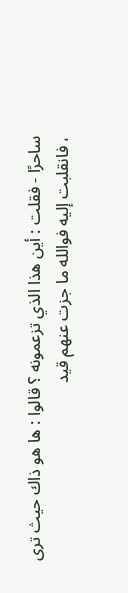ساحرًا - فقلت : أين هذا الذي تزعمونه ؟ قالوا : ها هو ذاك حيث ترى ، فانقلبت إليه فوالله ما جزت عنهم قيد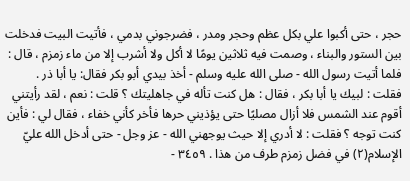حجر ، حتى أكبوا علي بكل عظم وحجر ومدر ، فضرجوني بدمي ، فأتيت البيت فدخلت بين الستور والبناء ، وصمت فيه ثلاثين يومًا لا أكل ولا أشرب إلا من ماء زمزم ، قال : فلما أتيت رسول الله - صلى الله عليه وسلم - أخذ بيدي أبو بكر فقال: يا أبا ذر . فقلت : لبيك يا أبا بكر ، فقال : هل كنت تأله في جاهليتك ؟ قلت : نعم ، لقد رأيتني أقوم عند الشمس فلا أزال مصليًا حتى يؤذيني حرها فأخر كأني خفاء ، فقال لي : فأين كنت توجه ؟ فقلت : لا أدري إلا حيث يوجهني الله - عز وجل - حتى أدخل الله عليّ الإسلام(٢) في فضل زمزم طرف من هذا . ٣٤٥٩ -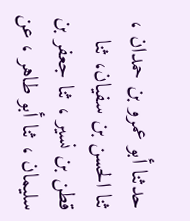حدثنا أبو عمرو بن حمدان ، ثنا الحسن بن سفيان، ثنا قطن بن نسير ، ثنا جعفر بن سليمان ، ثنا أبو طاهر ، عن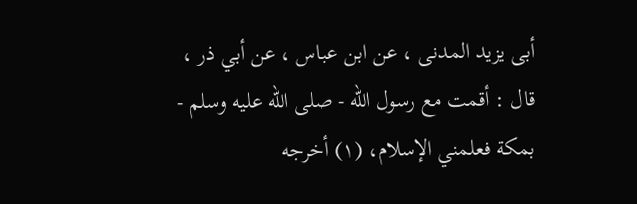أبى يزيد المدنى ، عن ابن عباس ، عن أبي ذر ، قال : أقمت مع رسول الله - صلى الله عليه وسلم - بمكة فعلمني الإسلام، (١) أخرجه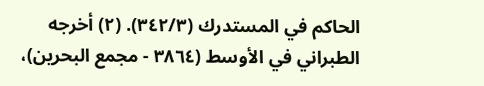الحاكم في المستدرك (٣٤٢/٣). (٢) أخرجه الطبراني في الأوسط (٣٨٦٤ - مجمع البحرين)،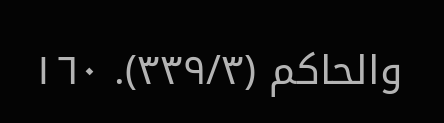والحاكم (٣٣٩/٣). ١٦٠